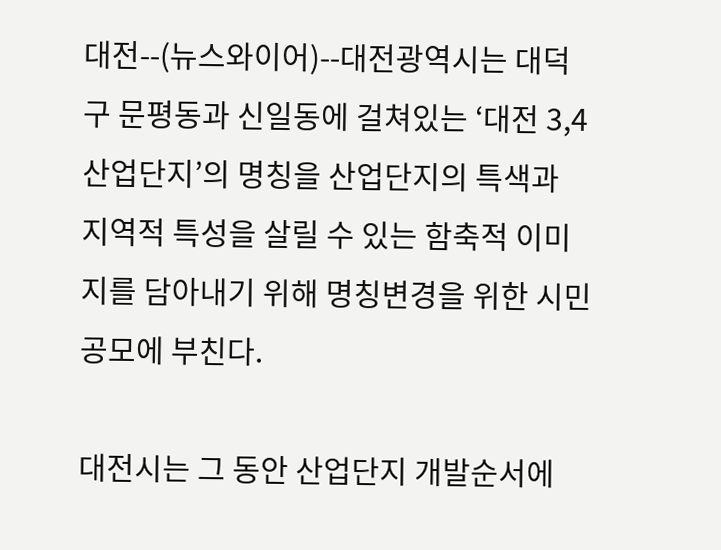대전--(뉴스와이어)--대전광역시는 대덕구 문평동과 신일동에 걸쳐있는 ‘대전 3,4산업단지’의 명칭을 산업단지의 특색과 지역적 특성을 살릴 수 있는 함축적 이미지를 담아내기 위해 명칭변경을 위한 시민공모에 부친다.

대전시는 그 동안 산업단지 개발순서에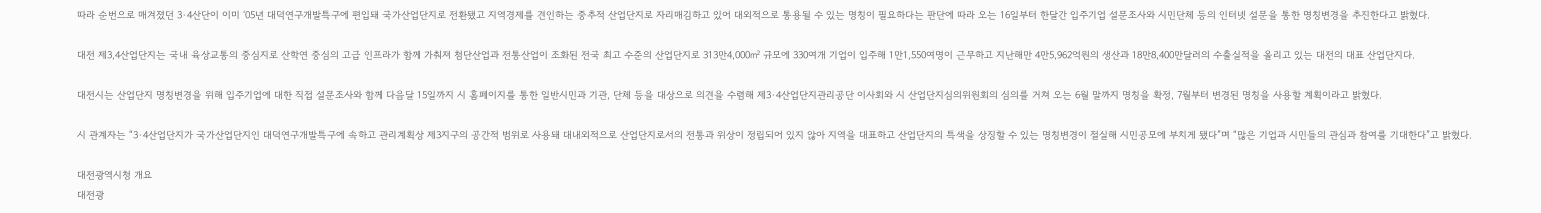따라 순번으로 매겨졌던 3·4산단이 이미 ‘05년 대덕연구개발특구에 편입돼 국가산업단지로 전환됐고 지역경제를 견인하는 중추적 산업단지로 자리매김하고 있어 대외적으로 통용될 수 있는 명칭이 필요하다는 판단에 따라 오는 16일부터 한달간 입주기업 설문조사와 시민단체 등의 인터넷 설문을 통한 명칭변경을 추진한다고 밝혔다.

대전 제3,4산업단지는 국내 육상교통의 중심지로 산학연 중심의 고급 인프라가 함께 가춰져 첨단산업과 전통산업이 조화된 전국 최고 수준의 산업단지로 313만4,000㎡ 규모에 330여개 기업이 입주해 1만1,550여명이 근무하고 지난해만 4만5,962억원의 생산과 18만8,400만달러의 수출실적을 올리고 있는 대전의 대표 산업단지다.

대전시는 산업단지 명칭변경을 위해 입주기업에 대한 직접 설문조사와 함께 다음달 15일까지 시 홈페이지를 통한 일반시민과 기관, 단체 등을 대상으로 의견을 수렴해 제3·4산업단지관리공단 이사회와 시 산업단지심의위원회의 심의를 거쳐 오는 6월 말까지 명칭을 확정, 7월부터 변경된 명칭을 사용할 계획이라고 밝혔다.

시 관계자는 “3·4산업단지가 국가산업단지인 대덕연구개발특구에 속하고 관리계획상 제3지구의 공간적 범위로 사용돼 대내외적으로 산업단지로서의 전통과 위상이 정립되어 있지 않아 지역을 대표하고 산업단지의 특색을 상징할 수 있는 명칭변경이 절실해 시민공모에 부치게 됐다”며 “많은 기업과 시민들의 관심과 참여를 기대한다”고 밝혔다.

대전광역시청 개요
대전광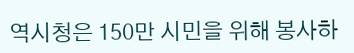역시청은 150만 시민을 위해 봉사하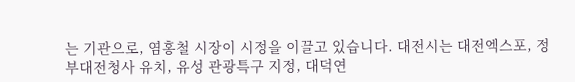는 기관으로, 염홍철 시장이 시정을 이끌고 있습니다. 대전시는 대전엑스포, 정부대전청사 유치, 유성 관광특구 지정, 대덕연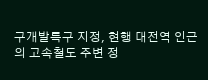구개발특구 지정, 현행 대전역 인근의 고속철도 주변 정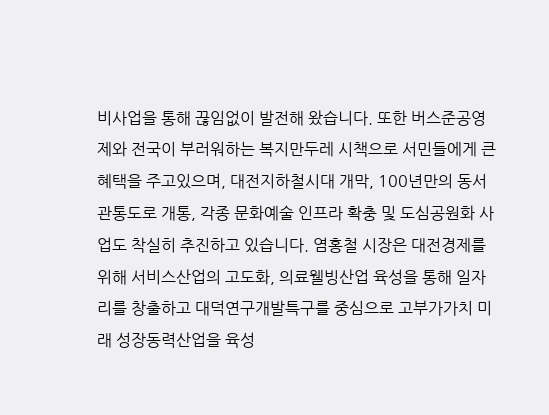비사업을 통해 끊임없이 발전해 왔습니다. 또한 버스준공영제와 전국이 부러워하는 복지만두레 시책으로 서민들에게 큰 혜택을 주고있으며, 대전지하철시대 개막, 100년만의 동서관통도로 개통, 각종 문화예술 인프라 확충 및 도심공원화 사업도 착실히 추진하고 있습니다. 염홍철 시장은 대전경제를 위해 서비스산업의 고도화, 의료웰빙산업 육성을 통해 일자리를 창출하고 대덕연구개발특구를 중심으로 고부가가치 미래 성장동력산업을 육성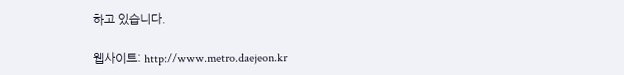하고 있습니다.

웹사이트: http://www.metro.daejeon.kr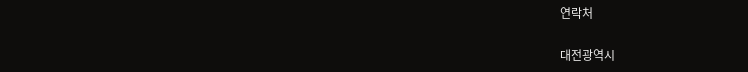연락처

대전광역시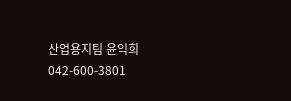산업용지팀 윤익희 042-600-3801